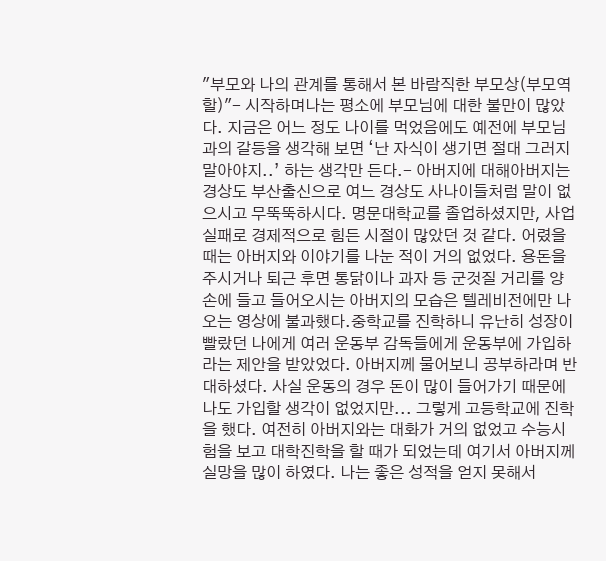"부모와 나의 관계를 통해서 본 바람직한 부모상(부모역할)"- 시작하며나는 평소에 부모님에 대한 불만이 많았다. 지금은 어느 정도 나이를 먹었음에도 예전에 부모님과의 갈등을 생각해 보면 ‘난 자식이 생기면 절대 그러지 말아야지..’ 하는 생각만 든다.- 아버지에 대해아버지는 경상도 부산출신으로 여느 경상도 사나이들처럼 말이 없으시고 무뚝뚝하시다. 명문대학교를 졸업하셨지만, 사업실패로 경제적으로 힘든 시절이 많았던 것 같다. 어렸을 때는 아버지와 이야기를 나눈 적이 거의 없었다. 용돈을 주시거나 퇴근 후면 통닭이나 과자 등 군것질 거리를 양손에 들고 들어오시는 아버지의 모습은 텔레비전에만 나오는 영상에 불과했다.중학교를 진학하니 유난히 성장이 빨랐던 나에게 여러 운동부 감독들에게 운동부에 가입하라는 제안을 받았었다. 아버지께 물어보니 공부하라며 반대하셨다. 사실 운동의 경우 돈이 많이 들어가기 때문에 나도 가입할 생각이 없었지만... 그렇게 고등학교에 진학을 했다. 여전히 아버지와는 대화가 거의 없었고 수능시험을 보고 대학진학을 할 때가 되었는데 여기서 아버지께 실망을 많이 하였다. 나는 좋은 성적을 얻지 못해서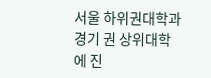서울 하위권대학과 경기 권 상위대학에 진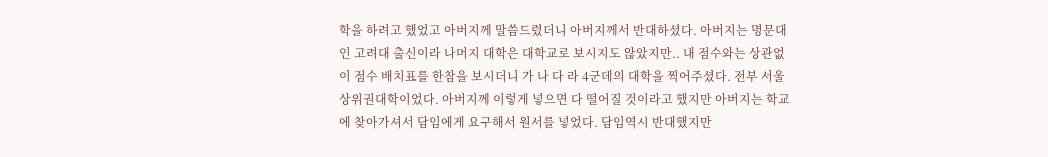학을 하려고 했었고 아버지께 말씀드렸더니 아버지께서 반대하셨다. 아버지는 명문대인 고려대 출신이라 나머지 대학은 대학교로 보시지도 않았지만.. 내 점수와는 상관없이 점수 배치표를 한참을 보시더니 가 나 다 라 4군데의 대학을 찍어주셨다. 전부 서울 상위권대학이었다. 아버지께 이렇게 넣으면 다 떨어질 것이라고 했지만 아버지는 학교에 찾아가셔서 담임에게 요구해서 원서를 넣었다. 담임역시 반대했지만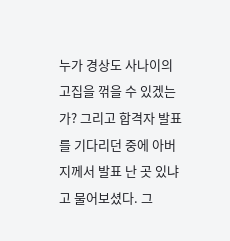누가 경상도 사나이의 고집을 꺾을 수 있겠는가? 그리고 합격자 발표를 기다리던 중에 아버지께서 발표 난 곳 있냐고 물어보셨다. 그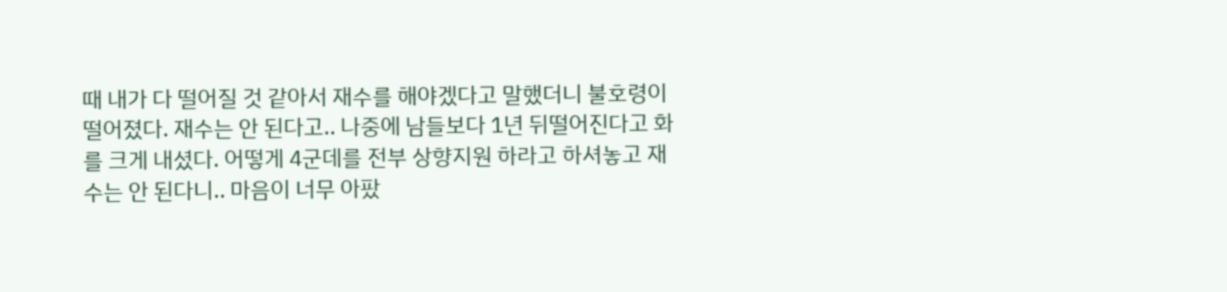때 내가 다 떨어질 것 같아서 재수를 해야겠다고 말했더니 불호령이 떨어졌다. 재수는 안 된다고.. 나중에 남들보다 1년 뒤떨어진다고 화를 크게 내셨다. 어떻게 4군데를 전부 상향지원 하라고 하셔놓고 재수는 안 된다니.. 마음이 너무 아팠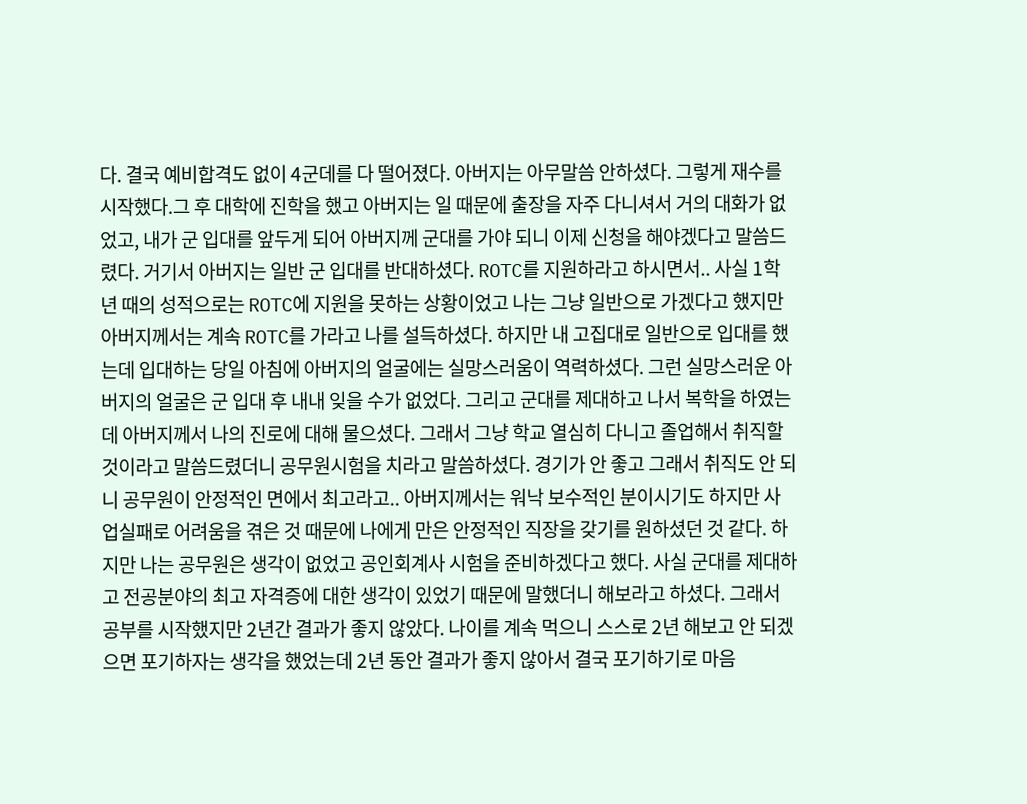다. 결국 예비합격도 없이 4군데를 다 떨어졌다. 아버지는 아무말씀 안하셨다. 그렇게 재수를 시작했다.그 후 대학에 진학을 했고 아버지는 일 때문에 출장을 자주 다니셔서 거의 대화가 없었고, 내가 군 입대를 앞두게 되어 아버지께 군대를 가야 되니 이제 신청을 해야겠다고 말씀드렸다. 거기서 아버지는 일반 군 입대를 반대하셨다. ROTC를 지원하라고 하시면서.. 사실 1학년 때의 성적으로는 ROTC에 지원을 못하는 상황이었고 나는 그냥 일반으로 가겠다고 했지만 아버지께서는 계속 ROTC를 가라고 나를 설득하셨다. 하지만 내 고집대로 일반으로 입대를 했는데 입대하는 당일 아침에 아버지의 얼굴에는 실망스러움이 역력하셨다. 그런 실망스러운 아버지의 얼굴은 군 입대 후 내내 잊을 수가 없었다. 그리고 군대를 제대하고 나서 복학을 하였는데 아버지께서 나의 진로에 대해 물으셨다. 그래서 그냥 학교 열심히 다니고 졸업해서 취직할 것이라고 말씀드렸더니 공무원시험을 치라고 말씀하셨다. 경기가 안 좋고 그래서 취직도 안 되니 공무원이 안정적인 면에서 최고라고.. 아버지께서는 워낙 보수적인 분이시기도 하지만 사업실패로 어려움을 겪은 것 때문에 나에게 만은 안정적인 직장을 갖기를 원하셨던 것 같다. 하지만 나는 공무원은 생각이 없었고 공인회계사 시험을 준비하겠다고 했다. 사실 군대를 제대하고 전공분야의 최고 자격증에 대한 생각이 있었기 때문에 말했더니 해보라고 하셨다. 그래서 공부를 시작했지만 2년간 결과가 좋지 않았다. 나이를 계속 먹으니 스스로 2년 해보고 안 되겠으면 포기하자는 생각을 했었는데 2년 동안 결과가 좋지 않아서 결국 포기하기로 마음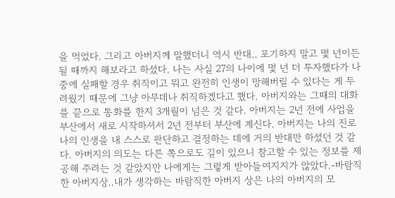을 먹었다. 그리고 아버지께 말했더니 역시 반대.. 포기하지 말고 몇 년이든 될 때까지 해보라고 하셨다. 나는 사실 27의 나이에 몇 년 더 투자했다가 나중에 실패할 경우 취직이고 뭐고 완전히 인생이 망해버릴 수 있다는 게 두려웠기 때문에 그냥 아무데나 취직하겠다고 했다. 아버지와는 그때의 대화를 끝으로 통화를 한지 3개월이 넘은 것 같다. 아버지는 2년 전에 사업을 부산에서 새로 시작하셔서 2년 전부터 부산에 계신다. 아버지는 나의 진로 나의 인생을 내 스스로 판단하고 결정하는 데에 거의 반대만 하셨던 것 같다. 아버지의 의도는 다른 쪽으로도 길이 있으니 참고할 수 있는 정보를 제공해 주려는 것 같았지만 나에게는 그렇게 받아들여지지가 않았다.-바람직한 아버지상..내가 생각하는 바람직한 아버지 상은 나의 아버지의 모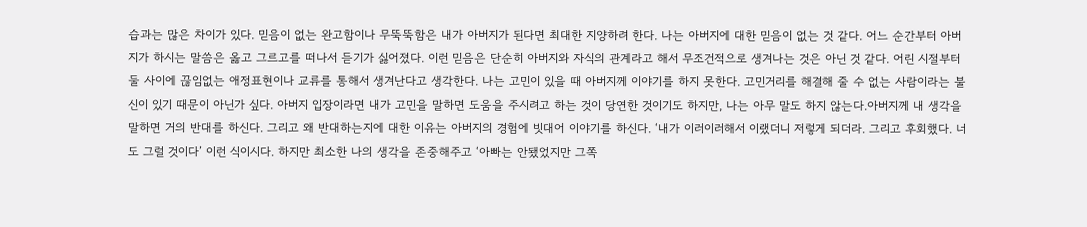습과는 많은 차이가 있다. 믿음이 없는 완고함이나 무뚝뚝함은 내가 아버지가 된다면 최대한 지양하려 한다. 나는 아버지에 대한 믿음이 없는 것 같다. 어느 순간부터 아버지가 하시는 말씀은 옳고 그르고를 떠나서 듣기가 싫어졌다. 이런 믿음은 단순히 아버지와 자식의 관계라고 해서 무조건적으로 생겨나는 것은 아닌 것 같다. 어린 시절부터 둘 사이에 끊임없는 애정표현이나 교류를 통해서 생겨난다고 생각한다. 나는 고민이 있을 때 아버지께 이야기를 하지 못한다. 고민거리를 해결해 줄 수 없는 사람이라는 불신이 있기 때문이 아닌가 싶다. 아버지 입장이라면 내가 고민을 말하면 도움을 주시려고 하는 것이 당연한 것이기도 하지만, 나는 아무 말도 하지 않는다.아버지께 내 생각을 말하면 거의 반대를 하신다. 그리고 왜 반대하는지에 대한 이유는 아버지의 경험에 빗대어 이야기를 하신다. ‘내가 이러이러해서 이랬더니 저렇게 되더라. 그리고 후회했다. 너도 그럴 것이다’ 이런 식이시다. 하지만 최소한 나의 생각을 존중해주고 ‘아빠는 안됐었지만 그쪽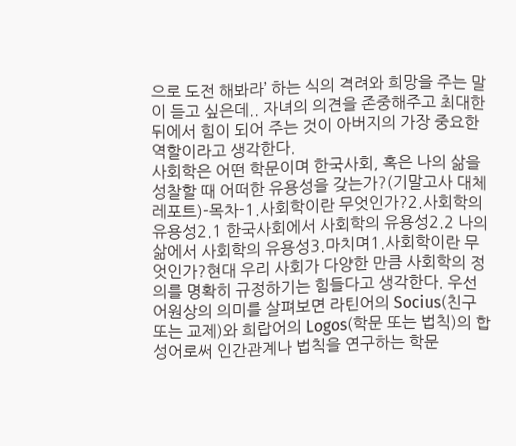으로 도전 해봐라’ 하는 식의 격려와 희망을 주는 말이 듣고 싶은데.. 자녀의 의견을 존중해주고 최대한 뒤에서 힘이 되어 주는 것이 아버지의 가장 중요한 역할이라고 생각한다.
사회학은 어떤 학문이며 한국사회, 혹은 나의 삶을 성찰할 때 어떠한 유용성을 갖는가?(기말고사 대체레포트)-목차-1.사회학이란 무엇인가?2.사회학의 유용성2.1 한국사회에서 사회학의 유용성2.2 나의 삶에서 사회학의 유용성3.마치며1.사회학이란 무엇인가?현대 우리 사회가 다양한 만큼 사회학의 정의를 명확히 규정하기는 힘들다고 생각한다. 우선 어원상의 의미를 살펴보면 라틴어의 Socius(친구 또는 교제)와 희랍어의 Logos(학문 또는 법칙)의 합성어로써 인간관계나 법칙을 연구하는 학문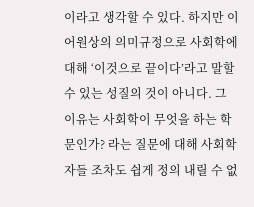이라고 생각할 수 있다. 하지만 이 어원상의 의미규정으로 사회학에 대해 ‘이것으로 끝이다’라고 말할 수 있는 성질의 것이 아니다. 그 이유는 사회학이 무엇을 하는 학문인가? 라는 질문에 대해 사회학자들 조차도 쉽게 정의 내릴 수 없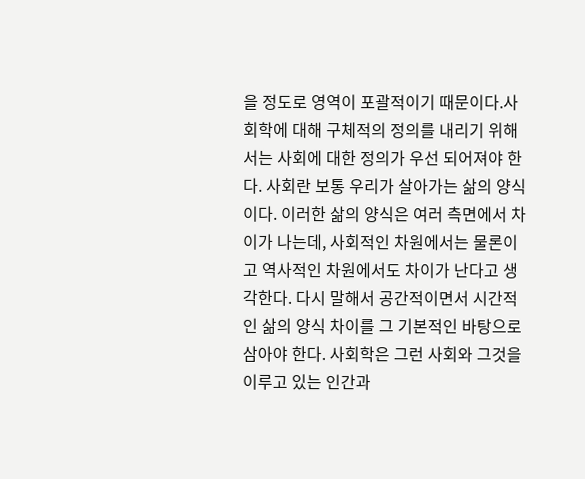을 정도로 영역이 포괄적이기 때문이다.사회학에 대해 구체적의 정의를 내리기 위해서는 사회에 대한 정의가 우선 되어져야 한다. 사회란 보통 우리가 살아가는 삶의 양식이다. 이러한 삶의 양식은 여러 측면에서 차이가 나는데, 사회적인 차원에서는 물론이고 역사적인 차원에서도 차이가 난다고 생각한다. 다시 말해서 공간적이면서 시간적인 삶의 양식 차이를 그 기본적인 바탕으로 삼아야 한다. 사회학은 그런 사회와 그것을 이루고 있는 인간과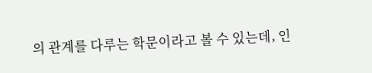의 관계를 다루는 학문이라고 볼 수 있는데, 인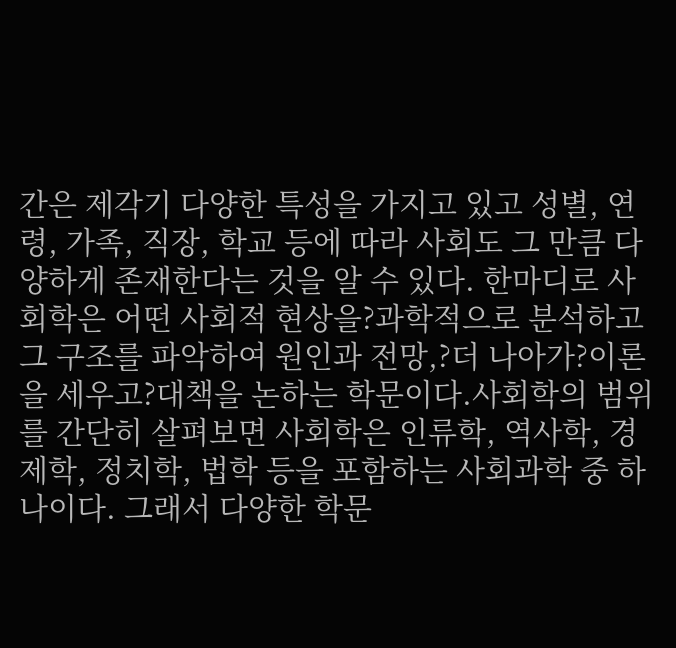간은 제각기 다양한 특성을 가지고 있고 성별, 연령, 가족, 직장, 학교 등에 따라 사회도 그 만큼 다양하게 존재한다는 것을 알 수 있다. 한마디로 사회학은 어떤 사회적 현상을?과학적으로 분석하고 그 구조를 파악하여 원인과 전망,?더 나아가?이론을 세우고?대책을 논하는 학문이다.사회학의 범위를 간단히 살펴보면 사회학은 인류학, 역사학, 경제학, 정치학, 법학 등을 포함하는 사회과학 중 하나이다. 그래서 다양한 학문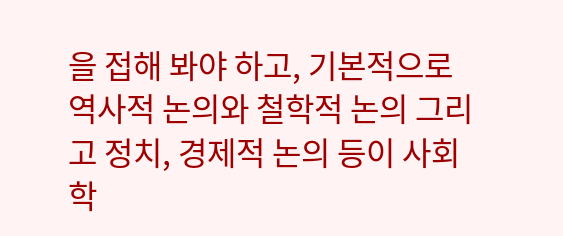을 접해 봐야 하고, 기본적으로 역사적 논의와 철학적 논의 그리고 정치, 경제적 논의 등이 사회학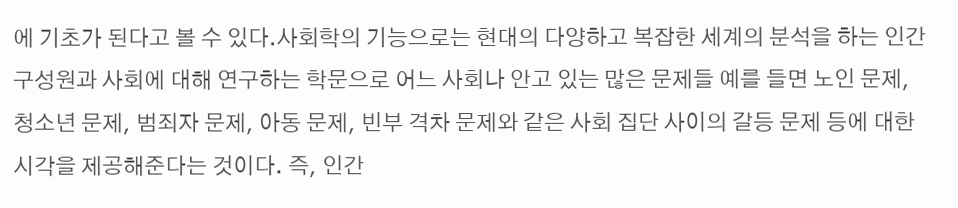에 기초가 된다고 볼 수 있다.사회학의 기능으로는 현대의 다양하고 복잡한 세계의 분석을 하는 인간 구성원과 사회에 대해 연구하는 학문으로 어느 사회나 안고 있는 많은 문제들 예를 들면 노인 문제, 청소년 문제, 범죄자 문제, 아동 문제, 빈부 격차 문제와 같은 사회 집단 사이의 갈등 문제 등에 대한 시각을 제공해준다는 것이다. 즉, 인간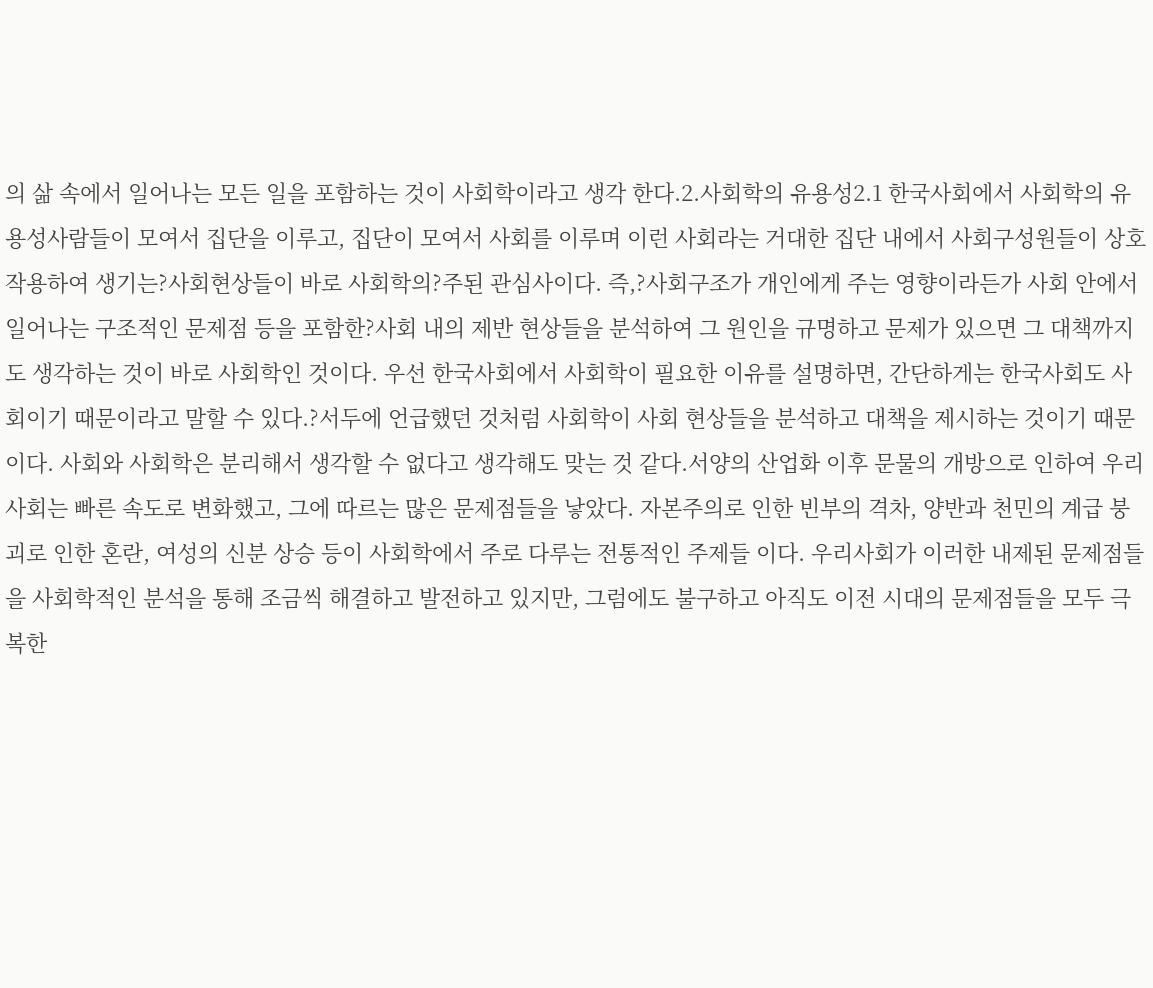의 삶 속에서 일어나는 모든 일을 포함하는 것이 사회학이라고 생각 한다.2.사회학의 유용성2.1 한국사회에서 사회학의 유용성사람들이 모여서 집단을 이루고, 집단이 모여서 사회를 이루며 이런 사회라는 거대한 집단 내에서 사회구성원들이 상호작용하여 생기는?사회현상들이 바로 사회학의?주된 관심사이다. 즉,?사회구조가 개인에게 주는 영향이라든가 사회 안에서 일어나는 구조적인 문제점 등을 포함한?사회 내의 제반 현상들을 분석하여 그 원인을 규명하고 문제가 있으면 그 대책까지도 생각하는 것이 바로 사회학인 것이다. 우선 한국사회에서 사회학이 필요한 이유를 설명하면, 간단하게는 한국사회도 사회이기 때문이라고 말할 수 있다.?서두에 언급했던 것처럼 사회학이 사회 현상들을 분석하고 대책을 제시하는 것이기 때문이다. 사회와 사회학은 분리해서 생각할 수 없다고 생각해도 맞는 것 같다.서양의 산업화 이후 문물의 개방으로 인하여 우리사회는 빠른 속도로 변화했고, 그에 따르는 많은 문제점들을 낳았다. 자본주의로 인한 빈부의 격차, 양반과 천민의 계급 붕괴로 인한 혼란, 여성의 신분 상승 등이 사회학에서 주로 다루는 전통적인 주제들 이다. 우리사회가 이러한 내제된 문제점들을 사회학적인 분석을 통해 조금씩 해결하고 발전하고 있지만, 그럼에도 불구하고 아직도 이전 시대의 문제점들을 모두 극복한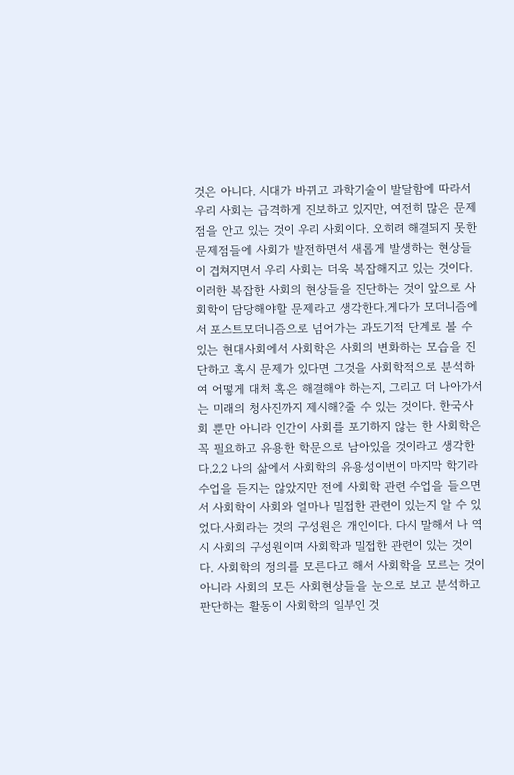것은 아니다. 시대가 바뀌고 과학기술이 발달함에 따라서 우리 사회는 급격하게 진보하고 있지만, 여전히 많은 문제점을 안고 있는 것이 우리 사회이다. 오히려 해결되지 못한 문제점들에 사회가 발전하면서 새롭게 발생하는 현상들이 겹쳐지면서 우리 사회는 더욱 복잡해지고 있는 것이다. 이러한 복잡한 사회의 현상들을 진단하는 것이 앞으로 사회학이 담당해야할 문제라고 생각한다.게다가 모더니즘에서 포스트모더니즘으로 넘어가는 과도기적 단계로 볼 수 있는 현대사회에서 사회학은 사회의 변화하는 모습을 진단하고 혹시 문제가 있다면 그것을 사회학적으로 분석하여 어떻게 대처 혹은 해결해야 하는지, 그리고 더 나아가서는 미래의 청사진까지 제시해?줄 수 있는 것이다. 한국사회 뿐만 아니라 인간이 사회를 포기하지 않는 한 사회학은 꼭 필요하고 유용한 학문으로 남아있을 것이라고 생각한다.2.2 나의 삶에서 사회학의 유용성이번이 마지막 학기라 수업을 듣지는 않았지만 전에 사회학 관련 수업을 들으면서 사회학이 사회와 얼마나 밀접한 관련이 있는지 알 수 있었다.사회라는 것의 구성원은 개인이다. 다시 말해서 나 역시 사회의 구성원이며 사회학과 밀접한 관련이 있는 것이다. 사회학의 정의를 모른다고 해서 사회학을 모르는 것이 아니라 사회의 모든 사회현상들을 눈으로 보고 분석하고 판단하는 활동이 사회학의 일부인 것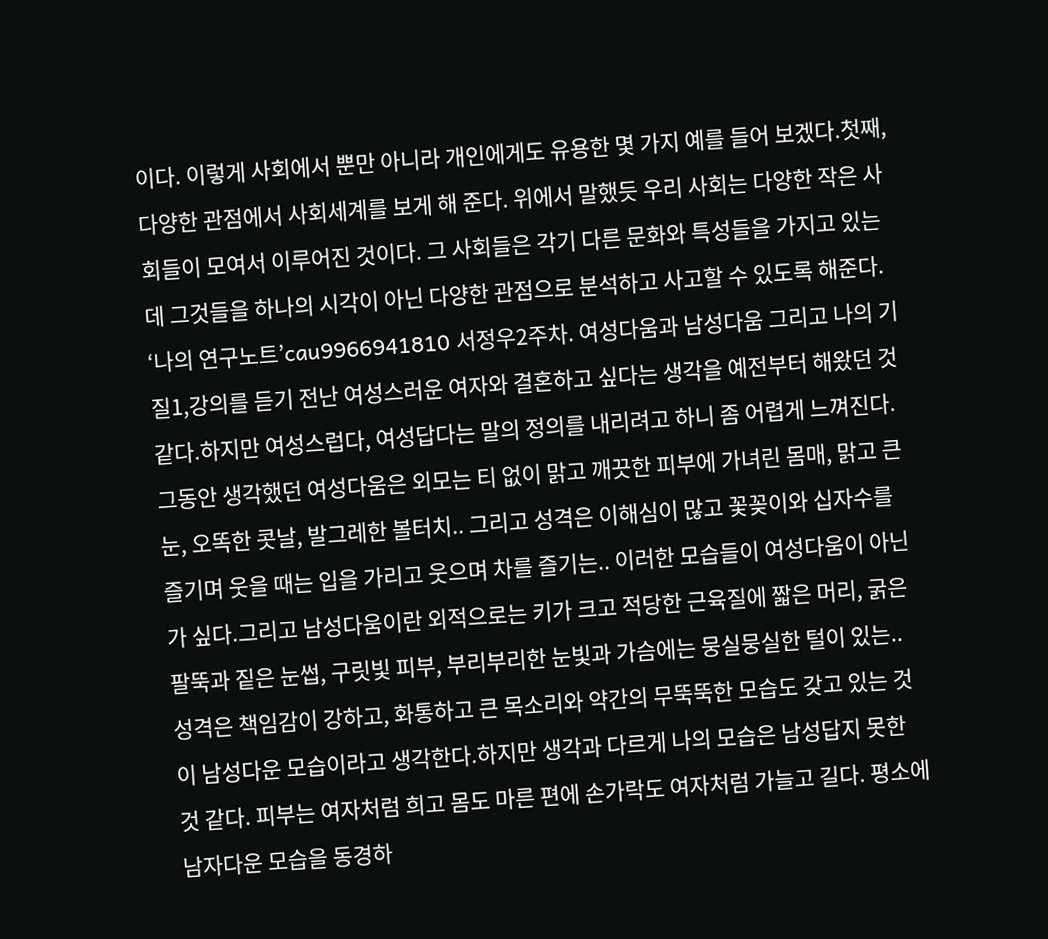이다. 이렇게 사회에서 뿐만 아니라 개인에게도 유용한 몇 가지 예를 들어 보겠다.첫째, 다양한 관점에서 사회세계를 보게 해 준다. 위에서 말했듯 우리 사회는 다양한 작은 사회들이 모여서 이루어진 것이다. 그 사회들은 각기 다른 문화와 특성들을 가지고 있는데 그것들을 하나의 시각이 아닌 다양한 관점으로 분석하고 사고할 수 있도록 해준다.
‘나의 연구노트’cau9966941810 서정우2주차. 여성다움과 남성다움 그리고 나의 기질1,강의를 듣기 전난 여성스러운 여자와 결혼하고 싶다는 생각을 예전부터 해왔던 것 같다.하지만 여성스럽다, 여성답다는 말의 정의를 내리려고 하니 좀 어렵게 느껴진다.그동안 생각했던 여성다움은 외모는 티 없이 맑고 깨끗한 피부에 가녀린 몸매, 맑고 큰 눈, 오똑한 콧날, 발그레한 볼터치.. 그리고 성격은 이해심이 많고 꽃꽂이와 십자수를 즐기며 웃을 때는 입을 가리고 웃으며 차를 즐기는.. 이러한 모습들이 여성다움이 아닌가 싶다.그리고 남성다움이란 외적으로는 키가 크고 적당한 근육질에 짧은 머리, 굵은 팔뚝과 짙은 눈썹, 구릿빛 피부, 부리부리한 눈빛과 가슴에는 뭉실뭉실한 털이 있는.. 성격은 책임감이 강하고, 화통하고 큰 목소리와 약간의 무뚝뚝한 모습도 갖고 있는 것이 남성다운 모습이라고 생각한다.하지만 생각과 다르게 나의 모습은 남성답지 못한 것 같다. 피부는 여자처럼 희고 몸도 마른 편에 손가락도 여자처럼 가늘고 길다. 평소에 남자다운 모습을 동경하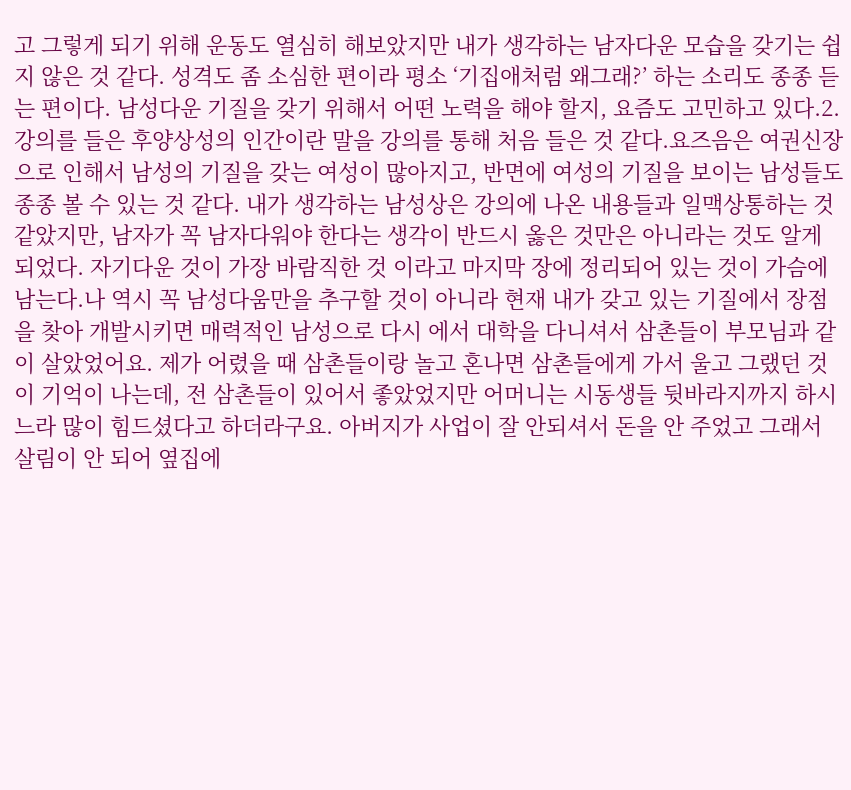고 그렇게 되기 위해 운동도 열심히 해보았지만 내가 생각하는 남자다운 모습을 갖기는 쉽지 않은 것 같다. 성격도 좀 소심한 편이라 평소 ‘기집애처럼 왜그래?’ 하는 소리도 종종 듣는 편이다. 남성다운 기질을 갖기 위해서 어떤 노력을 해야 할지, 요즘도 고민하고 있다.2.강의를 들은 후양상성의 인간이란 말을 강의를 통해 처음 들은 것 같다.요즈음은 여권신장으로 인해서 남성의 기질을 갖는 여성이 많아지고, 반면에 여성의 기질을 보이는 남성들도 종종 볼 수 있는 것 같다. 내가 생각하는 남성상은 강의에 나온 내용들과 일맥상통하는 것 같았지만, 남자가 꼭 남자다워야 한다는 생각이 반드시 옳은 것만은 아니라는 것도 알게 되었다. 자기다운 것이 가장 바람직한 것 이라고 마지막 장에 정리되어 있는 것이 가슴에 남는다.나 역시 꼭 남성다움만을 추구할 것이 아니라 현재 내가 갖고 있는 기질에서 장점을 찾아 개발시키면 매력적인 남성으로 다시 에서 대학을 다니셔서 삼촌들이 부모님과 같이 살았었어요. 제가 어렸을 때 삼촌들이랑 놀고 혼나면 삼촌들에게 가서 울고 그랬던 것이 기억이 나는데, 전 삼촌들이 있어서 좋았었지만 어머니는 시동생들 뒷바라지까지 하시느라 많이 힘드셨다고 하더라구요. 아버지가 사업이 잘 안되셔서 돈을 안 주었고 그래서 살림이 안 되어 옆집에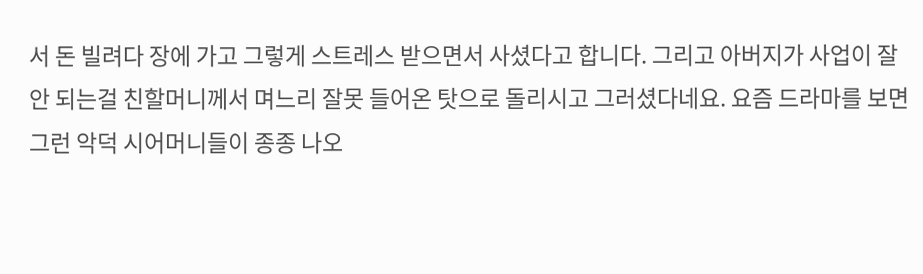서 돈 빌려다 장에 가고 그렇게 스트레스 받으면서 사셨다고 합니다. 그리고 아버지가 사업이 잘 안 되는걸 친할머니께서 며느리 잘못 들어온 탓으로 돌리시고 그러셨다네요. 요즘 드라마를 보면 그런 악덕 시어머니들이 종종 나오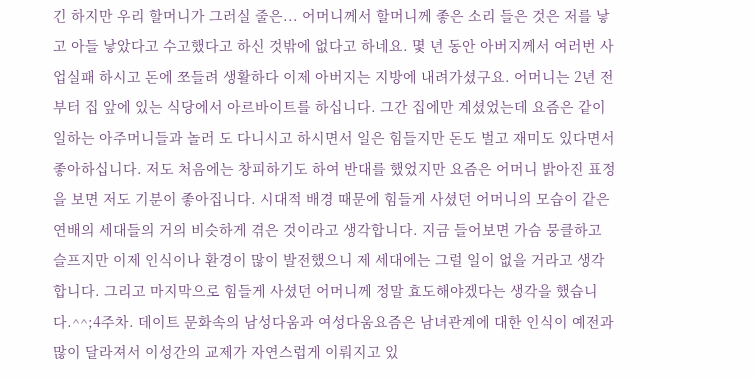긴 하지만 우리 할머니가 그러실 줄은... 어머니께서 할머니께 좋은 소리 들은 것은 저를 낳고 아들 낳았다고 수고했다고 하신 것밖에 없다고 하네요. 몇 년 동안 아버지께서 여러번 사업실패 하시고 돈에 쪼들려 생활하다 이제 아버지는 지방에 내려가셨구요. 어머니는 2년 전부터 집 앞에 있는 식당에서 아르바이트를 하십니다. 그간 집에만 계셨었는데 요즘은 같이 일하는 아주머니들과 놀러 도 다니시고 하시면서 일은 힘들지만 돈도 벌고 재미도 있다면서 좋아하십니다. 저도 처음에는 창피하기도 하여 반대를 했었지만 요즘은 어머니 밝아진 표정을 보면 저도 기분이 좋아집니다. 시대적 배경 때문에 힘들게 사셨던 어머니의 모습이 같은 연배의 세대들의 거의 비슷하게 겪은 것이라고 생각합니다. 지금 들어보면 가슴 뭉클하고 슬프지만 이제 인식이나 환경이 많이 발전했으니 제 세대에는 그럴 일이 없을 거라고 생각합니다. 그리고 마지막으로 힘들게 사셨던 어머니께 정말 효도해야겠다는 생각을 했습니다.^^;4주차. 데이트 문화속의 남성다움과 여성다움요즘은 남녀관계에 대한 인식이 예전과 많이 달라져서 이성간의 교제가 자연스럽게 이뤄지고 있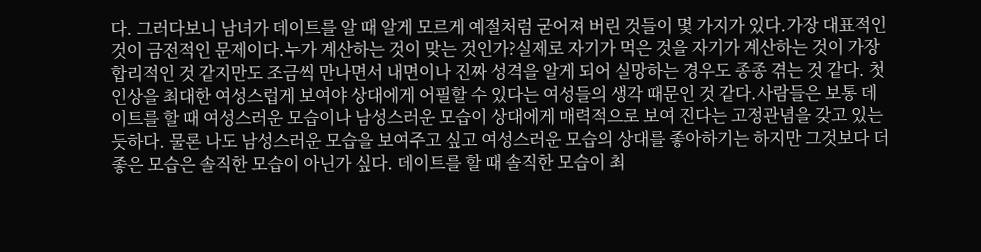다. 그러다보니 남녀가 데이트를 알 때 알게 모르게 예절처럼 굳어져 버린 것들이 몇 가지가 있다.가장 대표적인 것이 금전적인 문제이다.누가 계산하는 것이 맞는 것인가?실제로 자기가 먹은 것을 자기가 계산하는 것이 가장 합리적인 것 같지만도 조금씩 만나면서 내면이나 진짜 성격을 알게 되어 실망하는 경우도 종종 겪는 것 같다. 첫인상을 최대한 여성스럽게 보여야 상대에게 어필할 수 있다는 여성들의 생각 때문인 것 같다.사람들은 보통 데이트를 할 때 여성스러운 모습이나 남성스러운 모습이 상대에게 매력적으로 보여 진다는 고정관념을 갖고 있는 듯하다. 물론 나도 남성스러운 모습을 보여주고 싶고 여성스러운 모습의 상대를 좋아하기는 하지만 그것보다 더 좋은 모습은 솔직한 모습이 아닌가 싶다. 데이트를 할 때 솔직한 모습이 최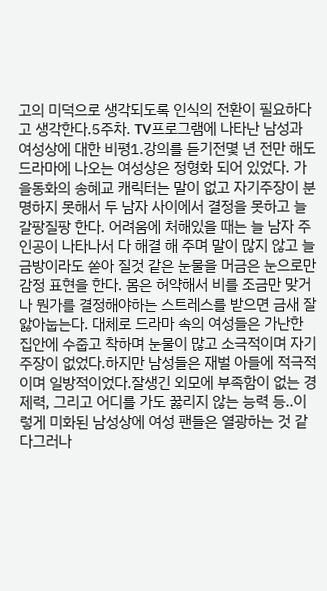고의 미덕으로 생각되도록 인식의 전환이 필요하다고 생각한다.5주차. TV프로그램에 나타난 남성과 여성상에 대한 비평1.강의를 듣기전몇 년 전만 해도 드라마에 나오는 여성상은 정형화 되어 있었다. 가을동화의 송혜교 캐릭터는 말이 없고 자기주장이 분명하지 못해서 두 남자 사이에서 결정을 못하고 늘 갈팡질팡 한다. 어려움에 처해있을 때는 늘 남자 주인공이 나타나서 다 해결 해 주며 말이 많지 않고 늘 금방이라도 쏟아 질것 같은 눈물을 머금은 눈으로만 감정 표현을 한다. 몸은 허약해서 비를 조금만 맞거나 뭔가를 결정해야하는 스트레스를 받으면 금새 잘 앓아눕는다. 대체로 드라마 속의 여성들은 가난한 집안에 수줍고 착하며 눈물이 많고 소극적이며 자기주장이 없었다.하지만 남성들은 재벌 아들에 적극적이며 일방적이었다.잘생긴 외모에 부족함이 없는 경제력, 그리고 어디를 가도 꿇리지 않는 능력 등..이렇게 미화된 남성상에 여성 팬들은 열광하는 것 같다그러나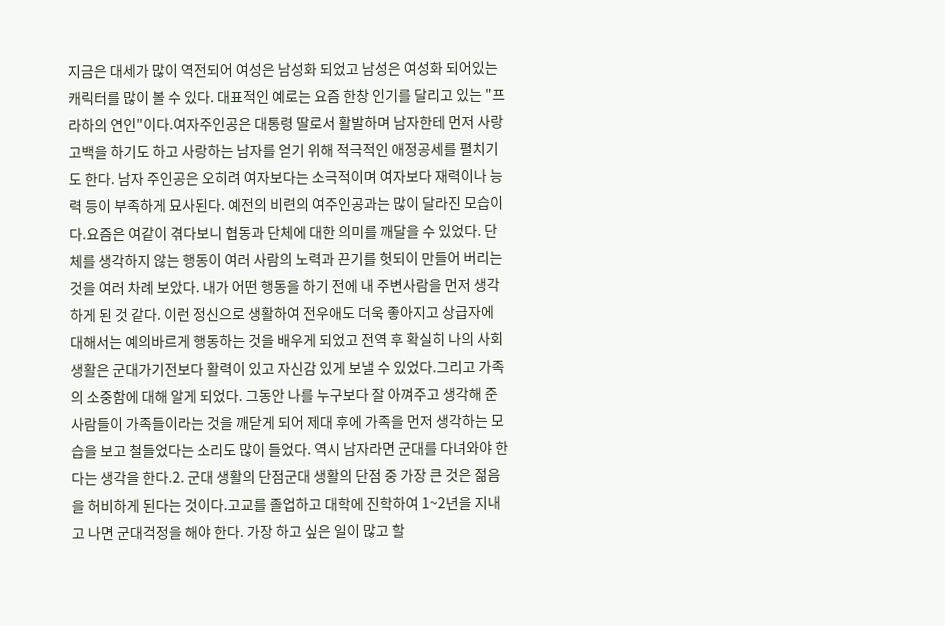지금은 대세가 많이 역전되어 여성은 남성화 되었고 남성은 여성화 되어있는 캐릭터를 많이 볼 수 있다. 대표적인 예로는 요즘 한창 인기를 달리고 있는 "프라하의 연인"이다.여자주인공은 대통령 딸로서 활발하며 남자한테 먼저 사랑고백을 하기도 하고 사랑하는 남자를 얻기 위해 적극적인 애정공세를 펼치기도 한다. 남자 주인공은 오히려 여자보다는 소극적이며 여자보다 재력이나 능력 등이 부족하게 묘사된다. 예전의 비련의 여주인공과는 많이 달라진 모습이다.요즘은 여같이 겪다보니 협동과 단체에 대한 의미를 깨달을 수 있었다. 단체를 생각하지 않는 행동이 여러 사람의 노력과 끈기를 헛되이 만들어 버리는 것을 여러 차례 보았다. 내가 어떤 행동을 하기 전에 내 주변사람을 먼저 생각하게 된 것 같다. 이런 정신으로 생활하여 전우애도 더욱 좋아지고 상급자에 대해서는 예의바르게 행동하는 것을 배우게 되었고 전역 후 확실히 나의 사회생활은 군대가기전보다 활력이 있고 자신감 있게 보낼 수 있었다.그리고 가족의 소중함에 대해 알게 되었다. 그동안 나를 누구보다 잘 아껴주고 생각해 준 사람들이 가족들이라는 것을 깨닫게 되어 제대 후에 가족을 먼저 생각하는 모습을 보고 철들었다는 소리도 많이 들었다. 역시 남자라면 군대를 다녀와야 한다는 생각을 한다.2. 군대 생활의 단점군대 생활의 단점 중 가장 큰 것은 젊음을 허비하게 된다는 것이다.고교를 졸업하고 대학에 진학하여 1~2년을 지내고 나면 군대걱정을 해야 한다. 가장 하고 싶은 일이 많고 할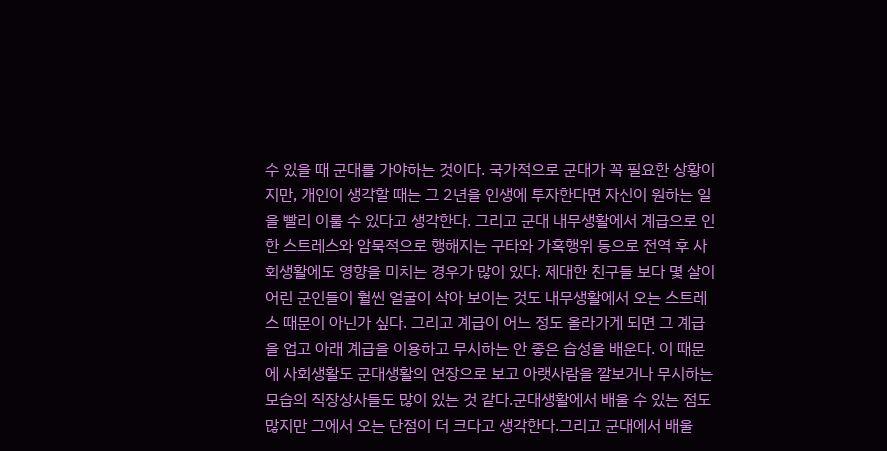수 있을 때 군대를 가야하는 것이다. 국가적으로 군대가 꼭 필요한 상황이지만, 개인이 생각할 때는 그 2년을 인생에 투자한다면 자신이 원하는 일을 빨리 이룰 수 있다고 생각한다. 그리고 군대 내무생활에서 계급으로 인한 스트레스와 암묵적으로 행해지는 구타와 가혹행위 등으로 전역 후 사회생활에도 영향을 미치는 경우가 많이 있다. 제대한 친구들 보다 몇 살이 어린 군인들이 훨씬 얼굴이 삭아 보이는 것도 내무생활에서 오는 스트레스 때문이 아닌가 싶다. 그리고 계급이 어느 정도 올라가게 되면 그 계급을 업고 아래 계급을 이용하고 무시하는 안 좋은 습성을 배운다. 이 때문에 사회생활도 군대생활의 연장으로 보고 아랫사람을 깔보거나 무시하는 모습의 직장상사들도 많이 있는 것 같다.군대생활에서 배울 수 있는 점도 많지만 그에서 오는 단점이 더 크다고 생각한다.그리고 군대에서 배울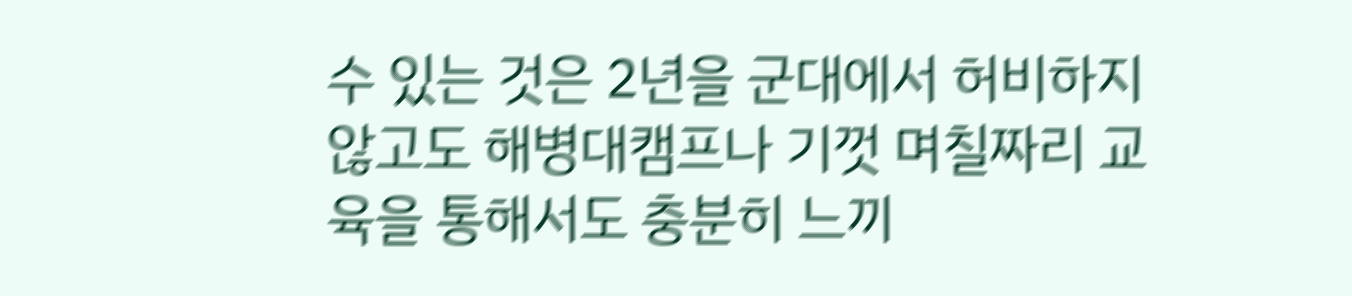수 있는 것은 2년을 군대에서 허비하지 않고도 해병대캠프나 기껏 며칠짜리 교육을 통해서도 충분히 느끼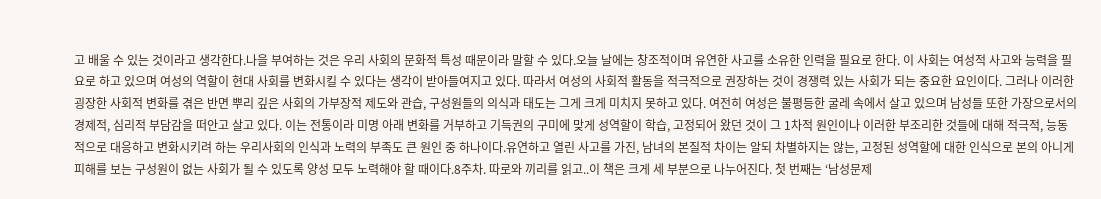고 배울 수 있는 것이라고 생각한다.나을 부여하는 것은 우리 사회의 문화적 특성 때문이라 말할 수 있다.오늘 날에는 창조적이며 유연한 사고를 소유한 인력을 필요로 한다. 이 사회는 여성적 사고와 능력을 필요로 하고 있으며 여성의 역할이 현대 사회를 변화시킬 수 있다는 생각이 받아들여지고 있다. 따라서 여성의 사회적 활동을 적극적으로 권장하는 것이 경쟁력 있는 사회가 되는 중요한 요인이다. 그러나 이러한 굉장한 사회적 변화를 겪은 반면 뿌리 깊은 사회의 가부장적 제도와 관습, 구성원들의 의식과 태도는 그게 크게 미치지 못하고 있다. 여전히 여성은 불평등한 굴레 속에서 살고 있으며 남성들 또한 가장으로서의 경제적, 심리적 부담감을 떠안고 살고 있다. 이는 전통이라 미명 아래 변화를 거부하고 기득권의 구미에 맞게 성역할이 학습, 고정되어 왔던 것이 그 1차적 원인이나 이러한 부조리한 것들에 대해 적극적, 능동적으로 대응하고 변화시키려 하는 우리사회의 인식과 노력의 부족도 큰 원인 중 하나이다.유연하고 열린 사고를 가진, 남녀의 본질적 차이는 알되 차별하지는 않는, 고정된 성역할에 대한 인식으로 본의 아니게 피해를 보는 구성원이 없는 사회가 될 수 있도록 양성 모두 노력해야 할 때이다.8주차. 따로와 끼리를 읽고..이 책은 크게 세 부분으로 나누어진다. 첫 번째는 ‘남성문제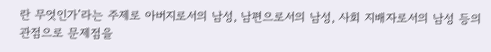란 무엇인가’라는 주제로 아버지로서의 남성, 남편으로서의 남성, 사회 지배자로서의 남성 등의 관점으로 문제점을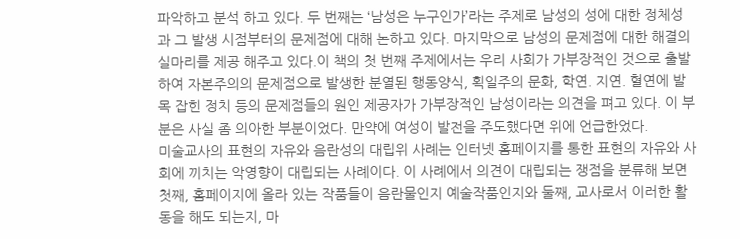파악하고 분석 하고 있다. 두 번째는 ‘남성은 누구인가’라는 주제로 남성의 성에 대한 정체성과 그 발생 시점부터의 문제점에 대해 논하고 있다. 마지막으로 남성의 문제점에 대한 해결의 실마리를 제공 해주고 있다.이 책의 첫 번째 주제에서는 우리 사회가 가부장적인 것으로 출발하여 자본주의의 문제점으로 발생한 분열된 행동양식, 획일주의 문화, 학연. 지연. 혈연에 발목 잡힌 정치 등의 문제점들의 원인 제공자가 가부장적인 남성이라는 의견을 펴고 있다. 이 부분은 사실 좀 의아한 부분이었다. 만약에 여성이 발전을 주도했다면 위에 언급한었다.
미술교사의 표현의 자유와 음란성의 대립위 사례는 인터넷 홈페이지를 통한 표현의 자유와 사회에 끼치는 악영향이 대립되는 사례이다. 이 사례에서 의견이 대립되는 쟁점을 분류해 보면 첫째, 홈페이지에 올라 있는 작품들이 음란물인지 예술작품인지와 둘째, 교사로서 이러한 활동을 해도 되는지, 마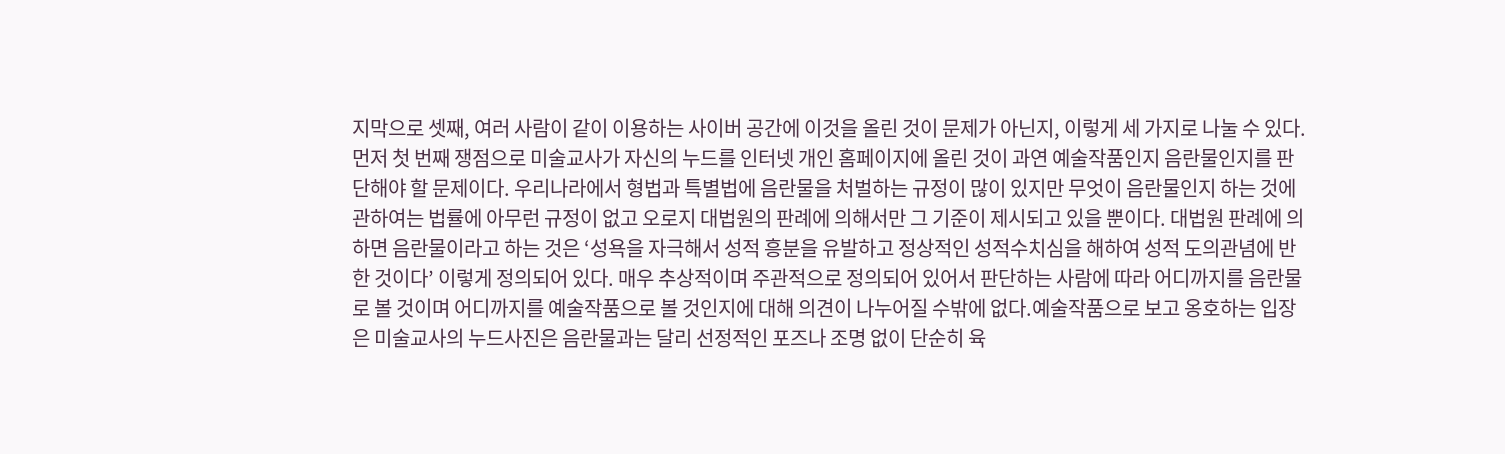지막으로 셋째, 여러 사람이 같이 이용하는 사이버 공간에 이것을 올린 것이 문제가 아닌지, 이렇게 세 가지로 나눌 수 있다.먼저 첫 번째 쟁점으로 미술교사가 자신의 누드를 인터넷 개인 홈페이지에 올린 것이 과연 예술작품인지 음란물인지를 판단해야 할 문제이다. 우리나라에서 형법과 특별법에 음란물을 처벌하는 규정이 많이 있지만 무엇이 음란물인지 하는 것에 관하여는 법률에 아무런 규정이 없고 오로지 대법원의 판례에 의해서만 그 기준이 제시되고 있을 뿐이다. 대법원 판례에 의하면 음란물이라고 하는 것은 ‘성욕을 자극해서 성적 흥분을 유발하고 정상적인 성적수치심을 해하여 성적 도의관념에 반한 것이다’ 이렇게 정의되어 있다. 매우 추상적이며 주관적으로 정의되어 있어서 판단하는 사람에 따라 어디까지를 음란물로 볼 것이며 어디까지를 예술작품으로 볼 것인지에 대해 의견이 나누어질 수밖에 없다.예술작품으로 보고 옹호하는 입장은 미술교사의 누드사진은 음란물과는 달리 선정적인 포즈나 조명 없이 단순히 육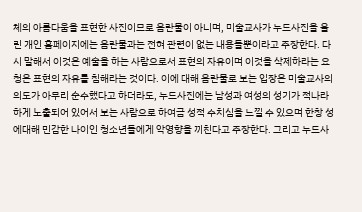체의 아름다움을 표현한 사진이므로 음란물이 아니며, 미술교사가 누드사진을 올린 개인 홈페이지에는 음란물과는 전혀 관련이 없는 내용들뿐이라고 주장한다. 다시 말해서 이것은 예술을 하는 사람으로서 표현의 자유이며 이것을 삭제하라는 요청은 표현의 자유를 침해라는 것이다. 이에 대해 음란물로 보는 입장은 미술교사의 의도가 아무리 순수했다고 하더라도, 누드사진에는 남성과 여성의 성기가 적나라하게 노출되어 있어서 보는 사람으로 하여금 성적 수치심을 느낄 수 있으며 한창 성에대해 민감한 나이인 청소년들에게 악영향을 끼친다고 주장한다. 그리고 누드사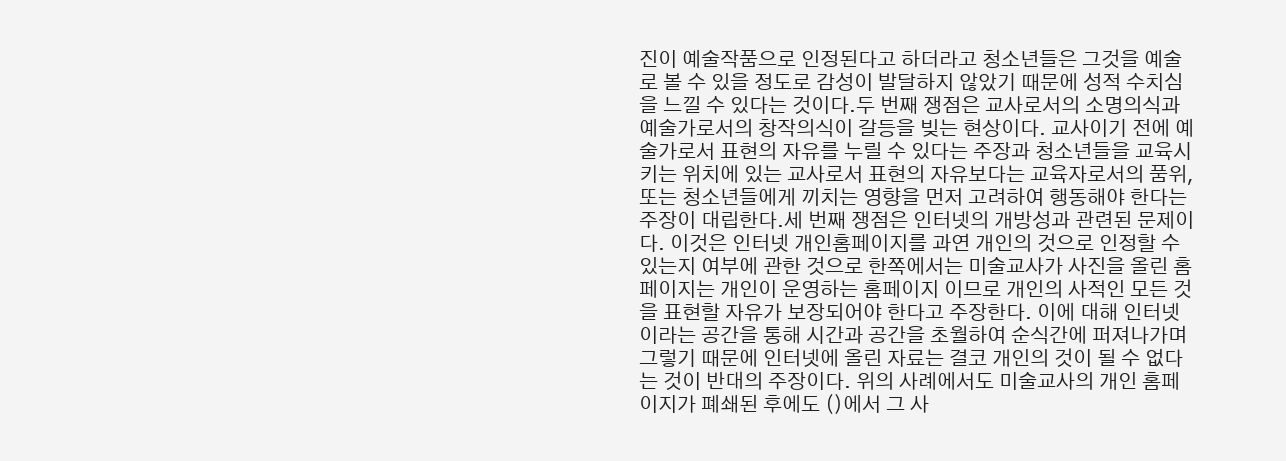진이 예술작품으로 인정된다고 하더라고 청소년들은 그것을 예술로 볼 수 있을 정도로 감성이 발달하지 않았기 때문에 성적 수치심을 느낄 수 있다는 것이다.두 번째 쟁점은 교사로서의 소명의식과 예술가로서의 창작의식이 갈등을 빚는 현상이다. 교사이기 전에 예술가로서 표현의 자유를 누릴 수 있다는 주장과 청소년들을 교육시키는 위치에 있는 교사로서 표현의 자유보다는 교육자로서의 품위, 또는 청소년들에게 끼치는 영향을 먼저 고려하여 행동해야 한다는 주장이 대립한다.세 번째 쟁점은 인터넷의 개방성과 관련된 문제이다. 이것은 인터넷 개인홈페이지를 과연 개인의 것으로 인정할 수 있는지 여부에 관한 것으로 한쪽에서는 미술교사가 사진을 올린 홈페이지는 개인이 운영하는 홈페이지 이므로 개인의 사적인 모든 것을 표현할 자유가 보장되어야 한다고 주장한다. 이에 대해 인터넷이라는 공간을 통해 시간과 공간을 초월하여 순식간에 퍼져나가며 그렇기 때문에 인터넷에 올린 자료는 결코 개인의 것이 될 수 없다는 것이 반대의 주장이다. 위의 사례에서도 미술교사의 개인 홈페이지가 폐쇄된 후에도 ()에서 그 사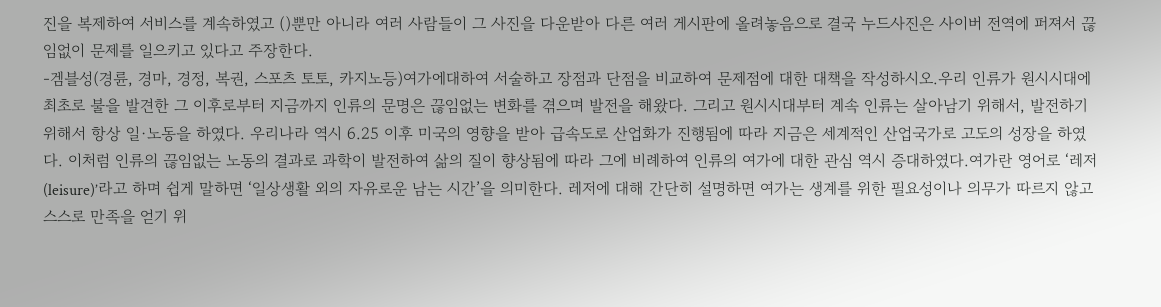진을 복제하여 서비스를 계속하였고 ()뿐만 아니라 여러 사람들이 그 사진을 다운받아 다른 여러 게시판에 올려놓음으로 결국 누드사진은 사이버 전역에 퍼져서 끊임없이 문제를 일으키고 있다고 주장한다.
-겜블성(경륜, 경마, 경정, 복권, 스포츠 토토, 카지노등)여가에대하여 서술하고 장점과 단점을 비교하여 문제점에 대한 대책을 작성하시오.우리 인류가 원시시대에 최초로 불을 발견한 그 이후로부터 지금까지 인류의 문명은 끊임없는 변화를 겪으며 발전을 해왔다. 그리고 원시시대부터 계속 인류는 살아남기 위해서, 발전하기 위해서 항상 일·노동을 하였다. 우리나라 역시 6.25 이후 미국의 영향을 받아 급속도로 산업화가 진행됨에 따라 지금은 세계적인 산업국가로 고도의 성장을 하였다. 이처럼 인류의 끊임없는 노동의 결과로 과학이 발전하여 삶의 질이 향상됨에 따라 그에 비례하여 인류의 여가에 대한 관심 역시 증대하였다.여가란 영어로 ‘레저(leisure)’라고 하며 쉽게 말하면 ‘일상생활 외의 자유로운 남는 시간’을 의미한다. 레저에 대해 간단히 설명하면 여가는 생계를 위한 필요성이나 의무가 따르지 않고 스스로 만족을 얻기 위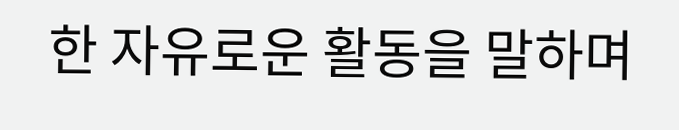한 자유로운 활동을 말하며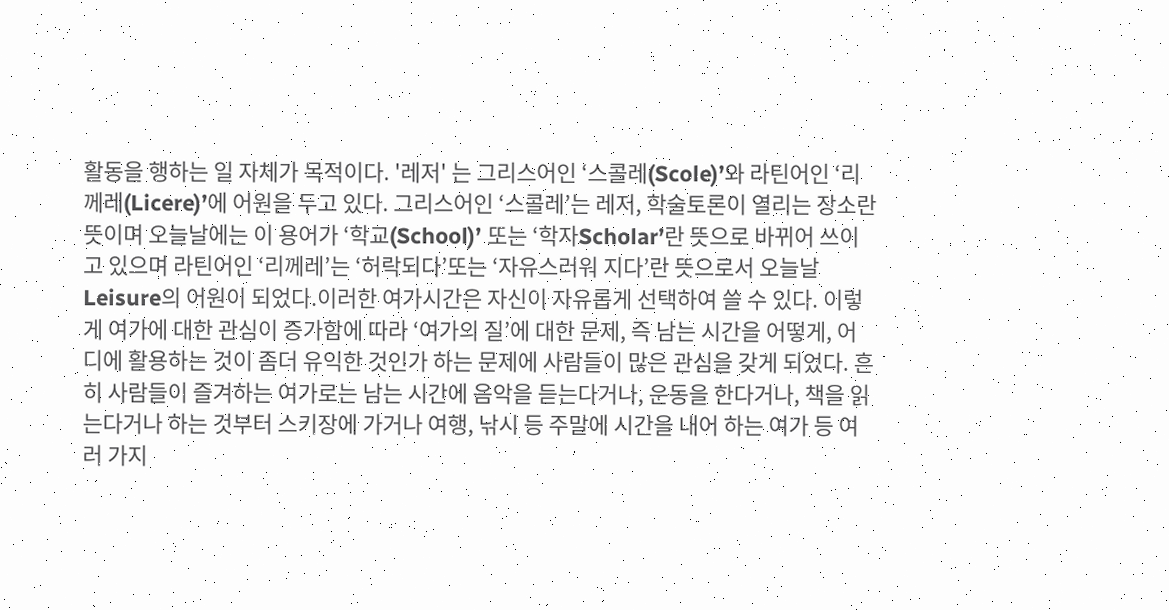활동을 행하는 일 자체가 목적이다. '레저' 는 그리스어인 ‘스콜레(Scole)’와 라틴어인 ‘리께레(Licere)’에 어원을 두고 있다. 그리스어인 ‘스콜레’는 레저, 학술토론이 열리는 장소란 뜻이며 오늘날에는 이 용어가 ‘학교(School)’ 또는 ‘학자Scholar’란 뜻으로 바뀌어 쓰이고 있으며 라틴어인 ‘리께레’는 ‘허락되다’또는 ‘자유스러워 지다’란 뜻으로서 오늘날 Leisure의 어원이 되었다.이러한 여가시간은 자신이 자유롭게 선택하여 쓸 수 있다. 이렇게 여가에 대한 관심이 증가함에 따라 ‘여가의 질’에 대한 문제, 즉 남는 시간을 어떻게, 어디에 활용하는 것이 좀더 유익한 것인가 하는 문제에 사람들이 많은 관심을 갖게 되었다. 흔히 사람들이 즐겨하는 여가로는 남는 시간에 음악을 듣는다거나, 운동을 한다거나, 책을 읽는다거나 하는 것부터 스키장에 가거나 여행, 낚시 등 주말에 시간을 내어 하는 여가 등 여러 가지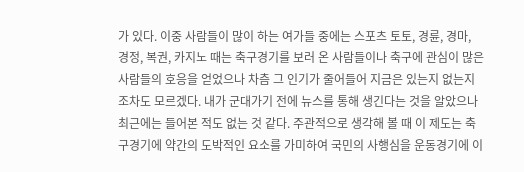가 있다. 이중 사람들이 많이 하는 여가들 중에는 스포츠 토토, 경륜, 경마, 경정, 복권, 카지노 때는 축구경기를 보러 온 사람들이나 축구에 관심이 많은 사람들의 호응을 얻었으나 차츰 그 인기가 줄어들어 지금은 있는지 없는지 조차도 모르겠다. 내가 군대가기 전에 뉴스를 통해 생긴다는 것을 알았으나 최근에는 들어본 적도 없는 것 같다. 주관적으로 생각해 볼 때 이 제도는 축구경기에 약간의 도박적인 요소를 가미하여 국민의 사행심을 운동경기에 이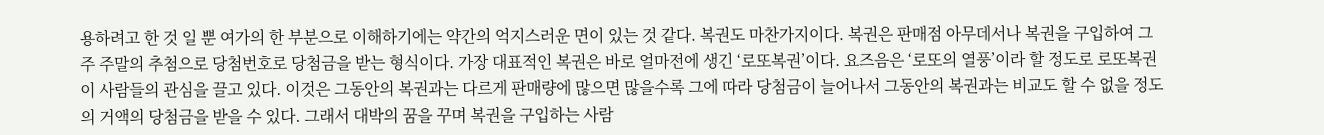용하려고 한 것 일 뿐 여가의 한 부분으로 이해하기에는 약간의 억지스러운 면이 있는 것 같다. 복권도 마찬가지이다. 복권은 판매점 아무데서나 복권을 구입하여 그 주 주말의 추첨으로 당첨번호로 당첨금을 받는 형식이다. 가장 대표적인 복권은 바로 얼마전에 생긴 ‘로또복권’이다. 요즈음은 ‘로또의 열풍’이라 할 정도로 로또복권이 사람들의 관심을 끌고 있다. 이것은 그동안의 복권과는 다르게 판매량에 많으면 많을수록 그에 따라 당첨금이 늘어나서 그동안의 복권과는 비교도 할 수 없을 정도의 거액의 당첨금을 받을 수 있다. 그래서 대박의 꿈을 꾸며 복권을 구입하는 사람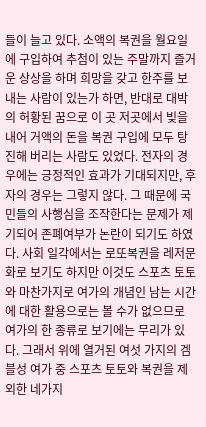들이 늘고 있다. 소액의 복권을 월요일에 구입하여 추첨이 있는 주말까지 즐거운 상상을 하며 희망을 갖고 한주를 보내는 사람이 있는가 하면, 반대로 대박의 허황된 꿈으로 이 곳 저곳에서 빚을 내어 거액의 돈을 복권 구입에 모두 탕진해 버리는 사람도 있었다. 전자의 경우에는 긍정적인 효과가 기대되지만, 후자의 경우는 그렇지 않다. 그 때문에 국민들의 사행심을 조작한다는 문제가 제기되어 존폐여부가 논란이 되기도 하였다. 사회 일각에서는 로또복권을 레저문화로 보기도 하지만 이것도 스포츠 토토와 마찬가지로 여가의 개념인 남는 시간에 대한 활용으로는 볼 수가 없으므로 여가의 한 종류로 보기에는 무리가 있다. 그래서 위에 열거된 여섯 가지의 겜블성 여가 중 스포츠 토토와 복권을 제외한 네가지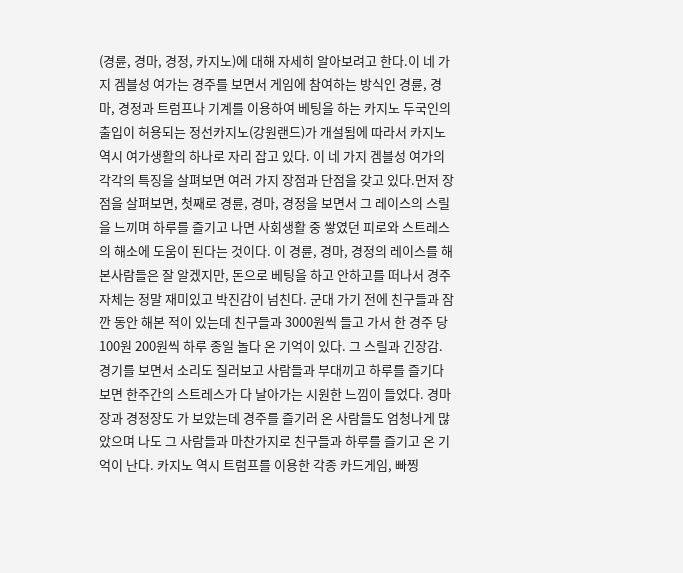(경륜, 경마, 경정, 카지노)에 대해 자세히 알아보려고 한다.이 네 가지 겜블성 여가는 경주를 보면서 게임에 참여하는 방식인 경륜, 경마, 경정과 트럼프나 기계를 이용하여 베팅을 하는 카지노 두국인의 출입이 허용되는 정선카지노(강원랜드)가 개설됨에 따라서 카지노 역시 여가생활의 하나로 자리 잡고 있다. 이 네 가지 겜블성 여가의 각각의 특징을 살펴보면 여러 가지 장점과 단점을 갖고 있다.먼저 장점을 살펴보면, 첫째로 경륜, 경마, 경정을 보면서 그 레이스의 스릴을 느끼며 하루를 즐기고 나면 사회생활 중 쌓였던 피로와 스트레스의 해소에 도움이 된다는 것이다. 이 경륜, 경마, 경정의 레이스를 해본사람들은 잘 알겠지만, 돈으로 베팅을 하고 안하고를 떠나서 경주 자체는 정말 재미있고 박진감이 넘친다. 군대 가기 전에 친구들과 잠깐 동안 해본 적이 있는데 친구들과 3000원씩 들고 가서 한 경주 당 100원 200원씩 하루 종일 놀다 온 기억이 있다. 그 스릴과 긴장감. 경기를 보면서 소리도 질러보고 사람들과 부대끼고 하루를 즐기다 보면 한주간의 스트레스가 다 날아가는 시원한 느낌이 들었다. 경마장과 경정장도 가 보았는데 경주를 즐기러 온 사람들도 엄청나게 많았으며 나도 그 사람들과 마찬가지로 친구들과 하루를 즐기고 온 기억이 난다. 카지노 역시 트럼프를 이용한 각종 카드게임, 빠찡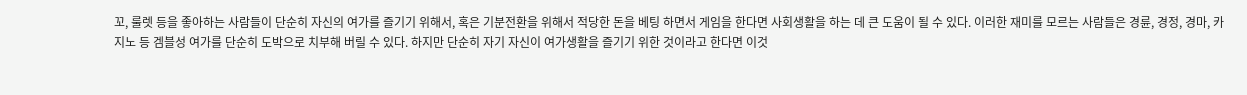꼬, 룰렛 등을 좋아하는 사람들이 단순히 자신의 여가를 즐기기 위해서, 혹은 기분전환을 위해서 적당한 돈을 베팅 하면서 게임을 한다면 사회생활을 하는 데 큰 도움이 될 수 있다. 이러한 재미를 모르는 사람들은 경륜, 경정, 경마, 카지노 등 겜블성 여가를 단순히 도박으로 치부해 버릴 수 있다. 하지만 단순히 자기 자신이 여가생활을 즐기기 위한 것이라고 한다면 이것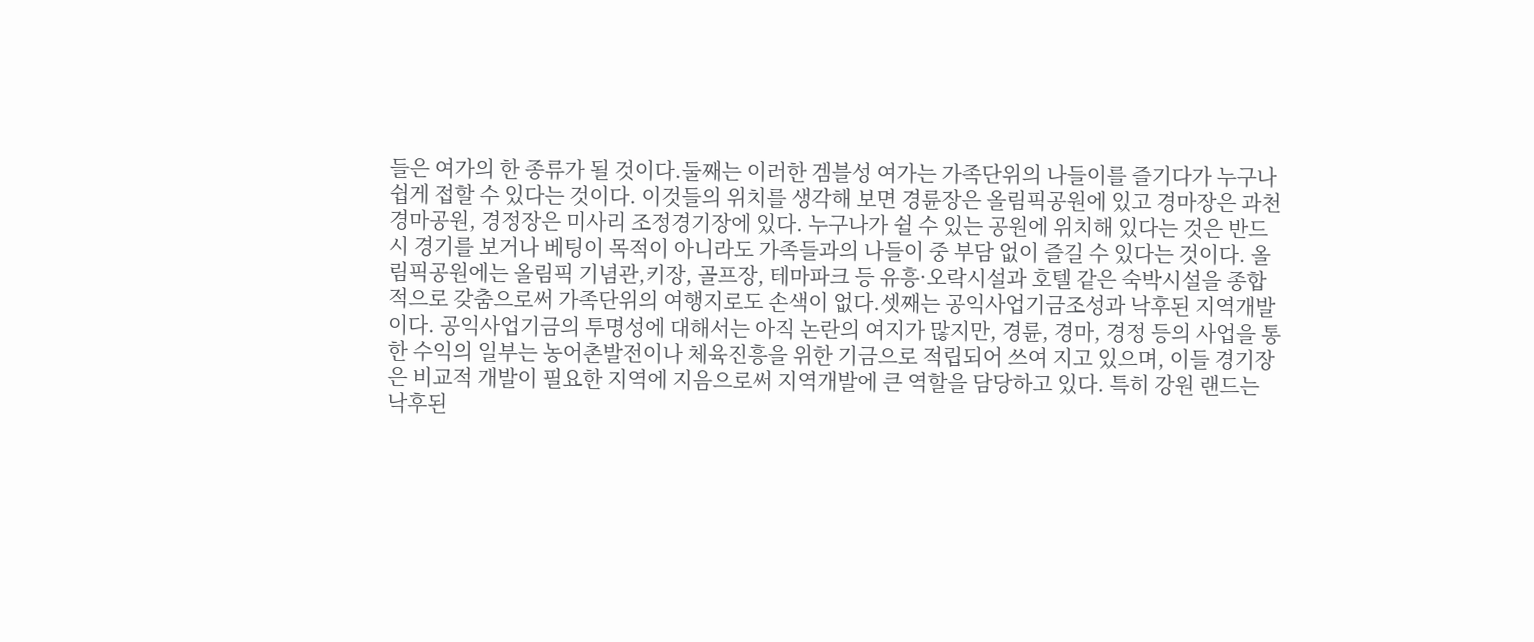들은 여가의 한 종류가 될 것이다.둘째는 이러한 겜블성 여가는 가족단위의 나들이를 즐기다가 누구나 쉽게 접할 수 있다는 것이다. 이것들의 위치를 생각해 보면 경륜장은 올림픽공원에 있고 경마장은 과천 경마공원, 경정장은 미사리 조정경기장에 있다. 누구나가 쉴 수 있는 공원에 위치해 있다는 것은 반드시 경기를 보거나 베팅이 목적이 아니라도 가족들과의 나들이 중 부담 없이 즐길 수 있다는 것이다. 올림픽공원에는 올림픽 기념관,키장, 골프장, 테마파크 등 유흥·오락시설과 호텔 같은 숙박시설을 종합적으로 갖춤으로써 가족단위의 여행지로도 손색이 없다.셋째는 공익사업기금조성과 낙후된 지역개발이다. 공익사업기금의 투명성에 대해서는 아직 논란의 여지가 많지만, 경륜, 경마, 경정 등의 사업을 통한 수익의 일부는 농어촌발전이나 체육진흥을 위한 기금으로 적립되어 쓰여 지고 있으며, 이들 경기장은 비교적 개발이 필요한 지역에 지음으로써 지역개발에 큰 역할을 담당하고 있다. 특히 강원 랜드는 낙후된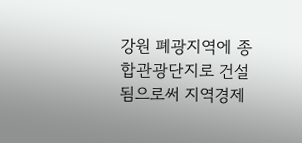강원 폐광지역에 종합관광단지로 건설됨으로써 지역경제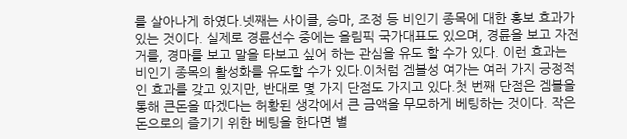를 살아나게 하였다.넷째는 사이클, 승마, 조정 등 비인기 종목에 대한 홍보 효과가 있는 것이다. 실제로 경륜선수 중에는 올림픽 국가대표도 있으며, 경륜을 보고 자전거를, 경마를 보고 말을 타보고 싶어 하는 관심을 유도 할 수가 있다. 이런 효과는 비인기 종목의 활성화를 유도할 수가 있다.이처럼 겜블성 여가는 여러 가지 긍정적인 효과를 갖고 있지만, 반대로 몇 가지 단점도 가지고 있다.첫 번째 단점은 겜블을 통해 큰돈을 따겠다는 허황된 생각에서 큰 금액을 무모하게 베팅하는 것이다. 작은 돈으로의 즐기기 위한 베팅을 한다면 별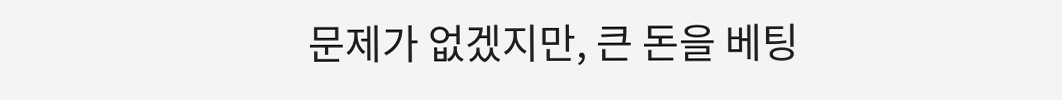문제가 없겠지만, 큰 돈을 베팅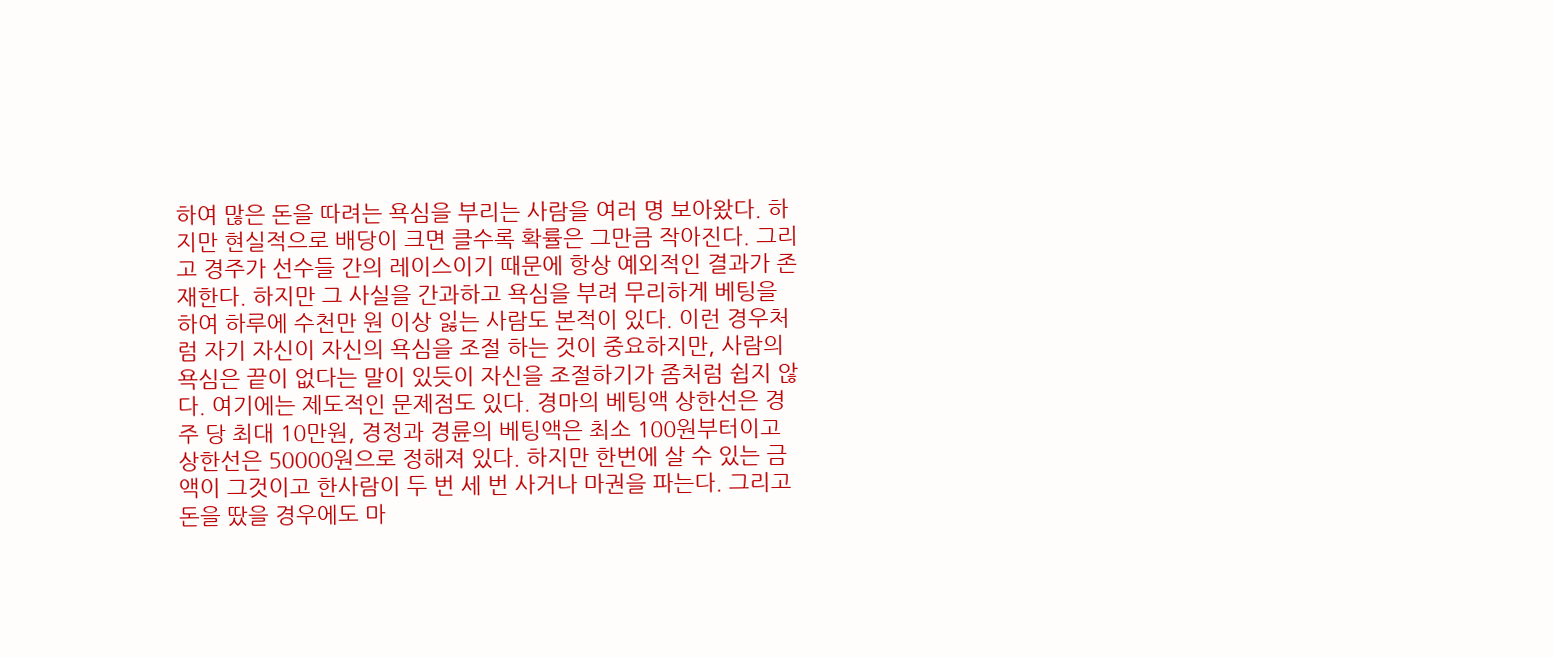하여 많은 돈을 따려는 욕심을 부리는 사람을 여러 명 보아왔다. 하지만 현실적으로 배당이 크면 클수록 확률은 그만큼 작아진다. 그리고 경주가 선수들 간의 레이스이기 때문에 항상 예외적인 결과가 존재한다. 하지만 그 사실을 간과하고 욕심을 부려 무리하게 베팅을 하여 하루에 수천만 원 이상 잃는 사람도 본적이 있다. 이런 경우처럼 자기 자신이 자신의 욕심을 조절 하는 것이 중요하지만, 사람의 욕심은 끝이 없다는 말이 있듯이 자신을 조절하기가 좀처럼 쉽지 않다. 여기에는 제도적인 문제점도 있다. 경마의 베팅액 상한선은 경주 당 최대 10만원, 경정과 경륜의 베팅액은 최소 100원부터이고 상한선은 50000원으로 정해져 있다. 하지만 한번에 살 수 있는 금액이 그것이고 한사람이 두 번 세 번 사거나 마권을 파는다. 그리고 돈을 땄을 경우에도 마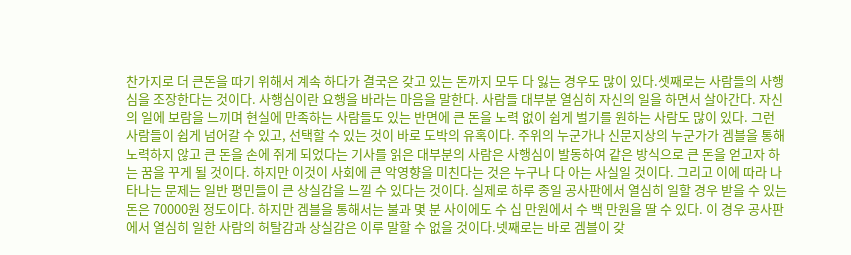찬가지로 더 큰돈을 따기 위해서 계속 하다가 결국은 갖고 있는 돈까지 모두 다 잃는 경우도 많이 있다.셋째로는 사람들의 사행심을 조장한다는 것이다. 사행심이란 요행을 바라는 마음을 말한다. 사람들 대부분 열심히 자신의 일을 하면서 살아간다. 자신의 일에 보람을 느끼며 현실에 만족하는 사람들도 있는 반면에 큰 돈을 노력 없이 쉽게 벌기를 원하는 사람도 많이 있다. 그런 사람들이 쉽게 넘어갈 수 있고, 선택할 수 있는 것이 바로 도박의 유혹이다. 주위의 누군가나 신문지상의 누군가가 겜블을 통해 노력하지 않고 큰 돈을 손에 쥐게 되었다는 기사를 읽은 대부분의 사람은 사행심이 발동하여 같은 방식으로 큰 돈을 얻고자 하는 꿈을 꾸게 될 것이다. 하지만 이것이 사회에 큰 악영향을 미친다는 것은 누구나 다 아는 사실일 것이다. 그리고 이에 따라 나타나는 문제는 일반 평민들이 큰 상실감을 느낄 수 있다는 것이다. 실제로 하루 종일 공사판에서 열심히 일할 경우 받을 수 있는 돈은 70000원 정도이다. 하지만 겜블을 통해서는 불과 몇 분 사이에도 수 십 만원에서 수 백 만원을 딸 수 있다. 이 경우 공사판에서 열심히 일한 사람의 허탈감과 상실감은 이루 말할 수 없을 것이다.넷째로는 바로 겜블이 갖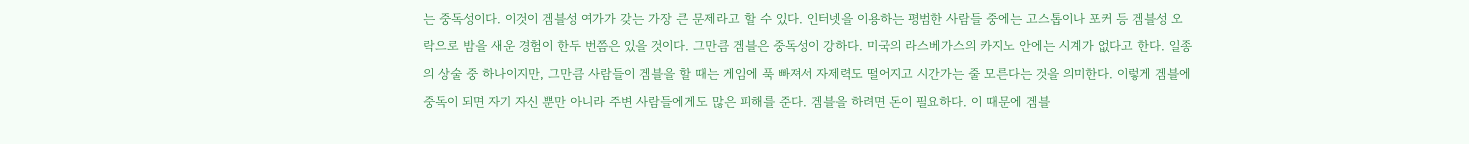는 중독성이다. 이것이 겜블성 여가가 갖는 가장 큰 문제라고 할 수 있다. 인터넷을 이용하는 평범한 사람들 중에는 고스톱이나 포커 등 겜블성 오락으로 밤을 새운 경험이 한두 번쯤은 있을 것이다. 그만큼 겜블은 중독성이 강하다. 미국의 라스베가스의 카지노 안에는 시계가 없다고 한다. 일종의 상술 중 하나이지만, 그만큼 사람들이 겜블을 할 때는 게임에 푹 빠져서 자제력도 떨어지고 시간가는 줄 모른다는 것을 의미한다. 이렇게 겜블에 중독이 되면 자기 자신 뿐만 아니라 주변 사람들에게도 많은 피해를 준다. 겜블을 하려면 돈이 필요하다. 이 때문에 겜블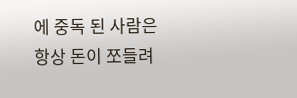에 중독 된 사람은 항상 돈이 쪼들려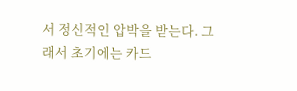서 정신적인 압박을 받는다. 그래서 초기에는 카드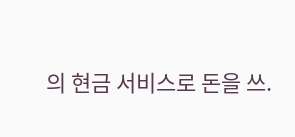의 현금 서비스로 돈을 쓰.